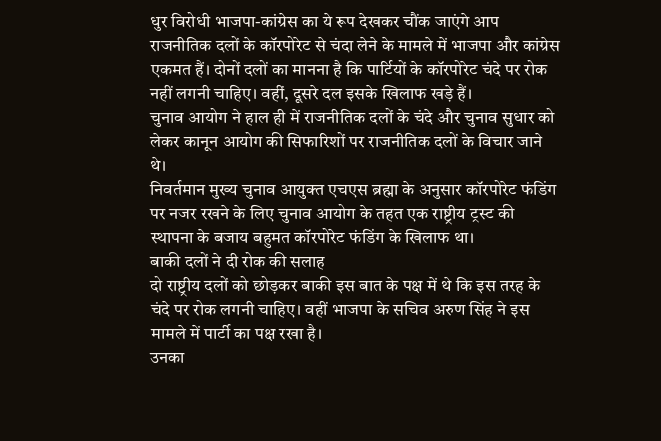धुर विरोधी भाजपा-कांग्रेस का ये रूप देखकर चौंक जाएंगे आप
राजनीतिक दलों के कॉरपोरेट से चंदा लेने के मामले में भाजपा और कांग्रेस एकमत हैं। दोनों दलों का मानना है कि पार्टियों के कॉरपोरेट चंदे पर रोक नहीं लगनी चाहिए। वहीं, दूसरे दल इसके खिलाफ खड़े हैं।
चुनाव आयोग ने हाल ही में राजनीतिक दलों के चंदे और चुनाव सुधार को लेकर कानून आयोग की सिफारिशों पर राजनीतिक दलों के विचार जाने थे।
निवर्तमान मुख्य चुनाव आयुक्त एचएस ब्रह्मा के अनुसार कॉरपोरेट फंडिंग पर नजर रखने के लिए चुनाव आयोग के तहत एक राष्ट्रीय ट्रस्ट की स्थापना के बजाय बहुमत कॉरपोरेट फंडिंग के खिलाफ था।
बाकी दलों ने दी रोक की सलाह
दो राष्ट्रीय दलों को छोड़कर बाकी इस बात के पक्ष में थे कि इस तरह के चंदे पर रोक लगनी चाहिए। वहीं भाजपा के सचिव अरुण सिंह ने इस मामले में पार्टी का पक्ष रखा है।
उनका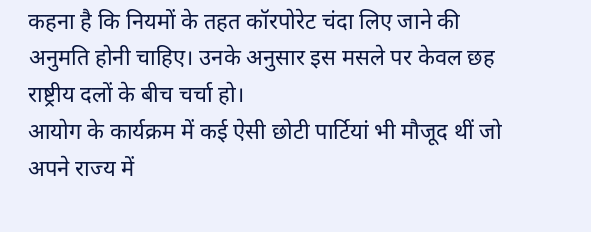कहना है कि नियमों के तहत कॉरपोरेट चंदा लिए जाने की अनुमति होनी चाहिए। उनके अनुसार इस मसले पर केवल छह राष्ट्रीय दलों के बीच चर्चा हो।
आयोग के कार्यक्रम में कई ऐसी छोटी पार्टियां भी मौजूद थीं जो अपने राज्य में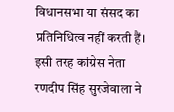विधानसभा या संसद का प्रतिनिधित्व नहीं करती हैं। इसी तरह कांग्रेस नेता रणदीप सिंह सुरजेवाला ने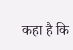कहा है कि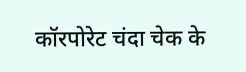कॉरपोरेट चंदा चेक के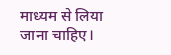माध्यम से लिया जाना चाहिए।